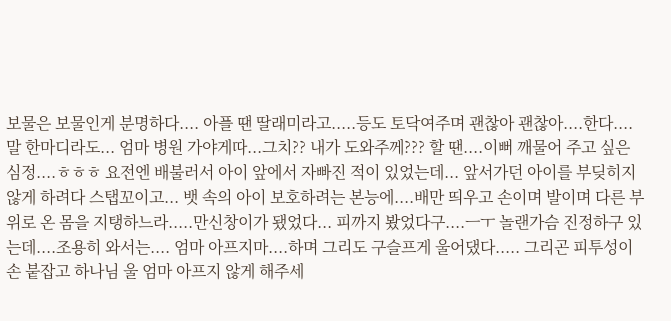보물은 보물인게 분명하다.... 아플 땐 딸래미라고.....등도 토닥여주며 괜찮아 괜찮아....한다.... 말 한마디라도... 엄마 병원 가야게따...그치?? 내가 도와주께??? 할 땐....이뻐 깨물어 주고 싶은 심정....ㅎㅎㅎ 요전엔 배불러서 아이 앞에서 자빠진 적이 있었는데... 앞서가던 아이를 부딪히지 않게 하려다 스탭꼬이고... 뱃 속의 아이 보호하려는 본능에....배만 띄우고 손이며 발이며 다른 부위로 온 몸을 지탱하느라.....만신창이가 됐었다... 피까지 봤었다구....ㅡㅜ 놀랜가슴 진정하구 있는데....조용히 와서는.... 엄마 아프지마....하며 그리도 구슬프게 울어댔다..... 그리곤 피투성이 손 붙잡고 하나님 울 엄마 아프지 않게 해주세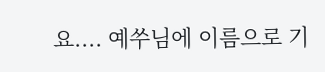요.... 예쑤님에 이름으로 기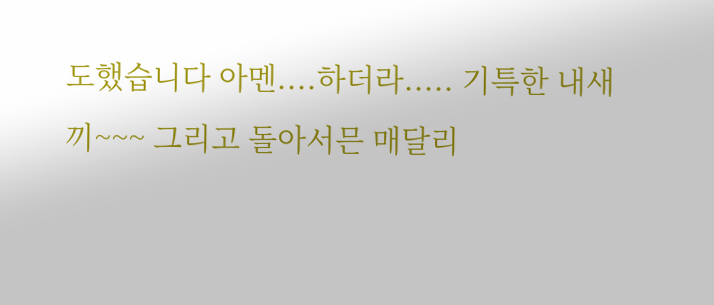도했습니다 아멘....하더라..... 기특한 내새끼~~~ 그리고 돌아서믄 매달리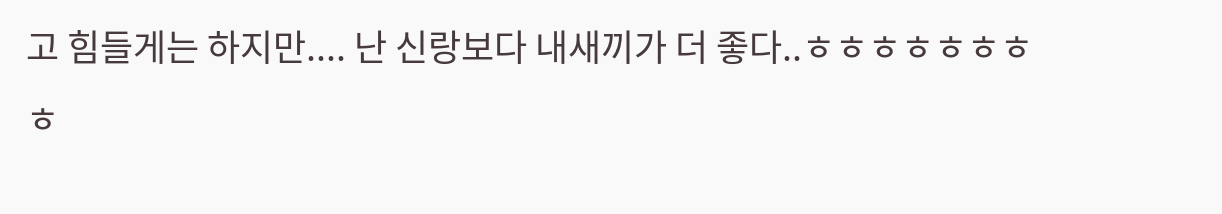고 힘들게는 하지만.... 난 신랑보다 내새끼가 더 좋다..ㅎㅎㅎㅎㅎㅎㅎㅎ